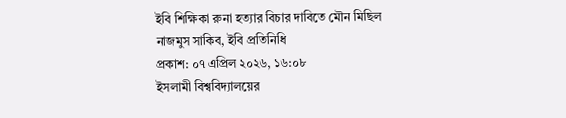ইবি শিক্ষিকা রুনা হত্যার বিচার দাবিতে মৌন মিছিল
নাজমুস সাকিব, ইবি প্রতিনিধি
প্রকাশ: ০৭ এপ্রিল ২০২৬, ১৬:০৮
ইসলামী বিশ্ববিদ্যালয়ের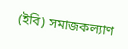(ইবি) সমাজকল্যাণ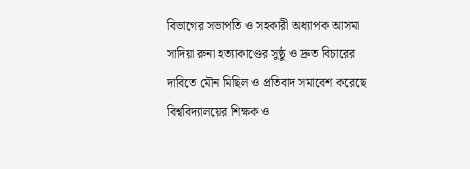বিভাগের সভাপতি ও সহকারী অধ্যাপক আসমা সাদিয়া রুনা হত্যাকাণ্ডের সুষ্ঠু ও দ্রুত বিচারের দাবিতে মৌন মিছিল ও প্রতিবাদ সমাবেশ করেছে বিশ্ববিদ্যালয়ের শিক্ষক ও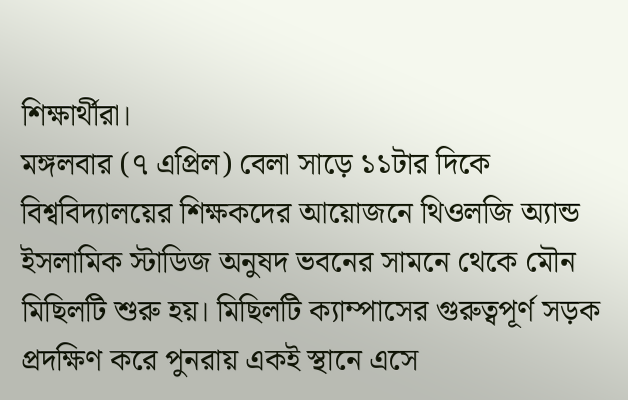শিক্ষার্থীরা।
মঙ্গলবার (৭ এপ্রিল) বেলা সাড়ে ১১টার দিকে বিশ্ববিদ্যালয়ের শিক্ষকদের আয়োজনে থিওলজি অ্যান্ড ইসলামিক স্টাডিজ অনুষদ ভবনের সামনে থেকে মৌন মিছিলটি শুরু হয়। মিছিলটি ক্যাম্পাসের গুরুত্বপূর্ণ সড়ক প্রদক্ষিণ করে পুনরায় একই স্থানে এসে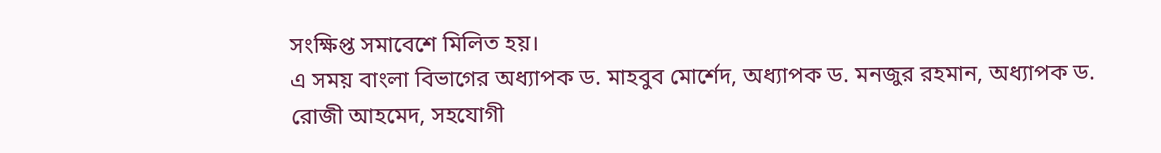সংক্ষিপ্ত সমাবেশে মিলিত হয়।
এ সময় বাংলা বিভাগের অধ্যাপক ড. মাহবুব মোর্শেদ, অধ্যাপক ড. মনজুর রহমান, অধ্যাপক ড. রোজী আহমেদ, সহযোগী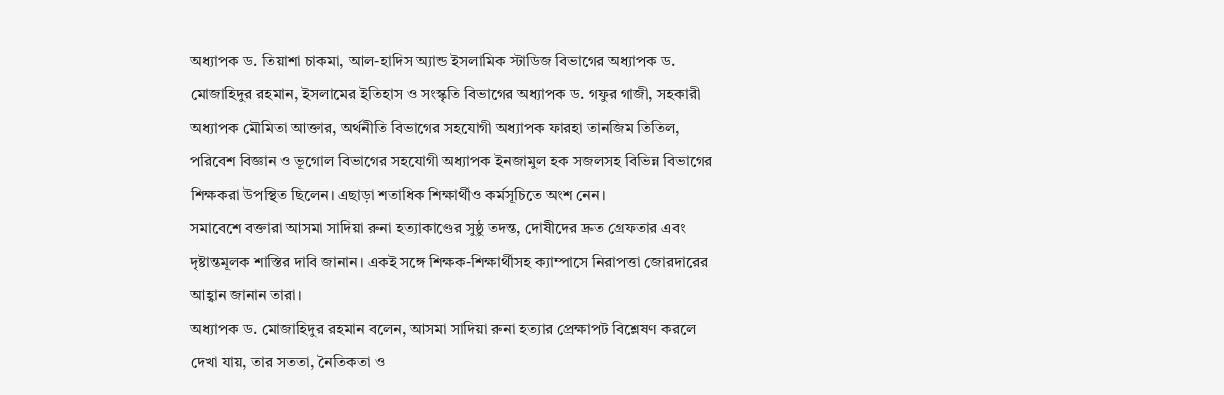অধ্যাপক ড. তিয়াশা চাকমা, আল-হাদিস অ্যান্ড ইসলামিক স্টাডিজ বিভাগের অধ্যাপক ড. মোজাহিদুর রহমান, ইসলামের ইতিহাস ও সংস্কৃতি বিভাগের অধ্যাপক ড. গফুর গাজী, সহকারী অধ্যাপক মৌমিতা আক্তার, অর্থনীতি বিভাগের সহযোগী অধ্যাপক ফারহা তানজিম তিতিল, পরিবেশ বিজ্ঞান ও ভূগোল বিভাগের সহযোগী অধ্যাপক ইনজামুল হক সজলসহ বিভিন্ন বিভাগের শিক্ষকরা উপস্থিত ছিলেন। এছাড়া শতাধিক শিক্ষার্থীও কর্মসূচিতে অংশ নেন।
সমাবেশে বক্তারা আসমা সাদিয়া রুনা হত্যাকাণ্ডের সুষ্ঠু তদন্ত, দোষীদের দ্রুত গ্রেফতার এবং দৃষ্টান্তমূলক শাস্তির দাবি জানান। একই সঙ্গে শিক্ষক-শিক্ষার্থীসহ ক্যাম্পাসে নিরাপত্তা জোরদারের আহ্বান জানান তারা।
অধ্যাপক ড. মোজাহিদুর রহমান বলেন, আসমা সাদিয়া রুনা হত্যার প্রেক্ষাপট বিশ্লেষণ করলে দেখা যায়, তার সততা, নৈতিকতা ও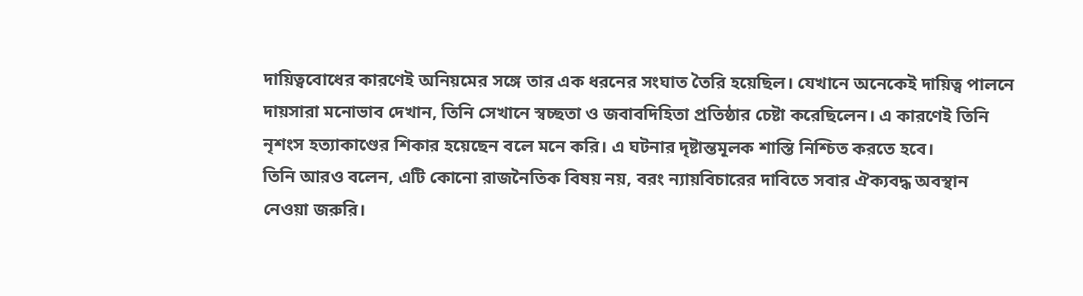দায়িত্ববোধের কারণেই অনিয়মের সঙ্গে তার এক ধরনের সংঘাত তৈরি হয়েছিল। যেখানে অনেকেই দায়িত্ব পালনে দায়সারা মনোভাব দেখান, তিনি সেখানে স্বচ্ছতা ও জবাবদিহিতা প্রতিষ্ঠার চেষ্টা করেছিলেন। এ কারণেই তিনি নৃশংস হত্যাকাণ্ডের শিকার হয়েছেন বলে মনে করি। এ ঘটনার দৃষ্টান্তমূলক শাস্তি নিশ্চিত করতে হবে।
তিনি আরও বলেন, এটি কোনো রাজনৈতিক বিষয় নয়, বরং ন্যায়বিচারের দাবিতে সবার ঐক্যবদ্ধ অবস্থান নেওয়া জরুরি।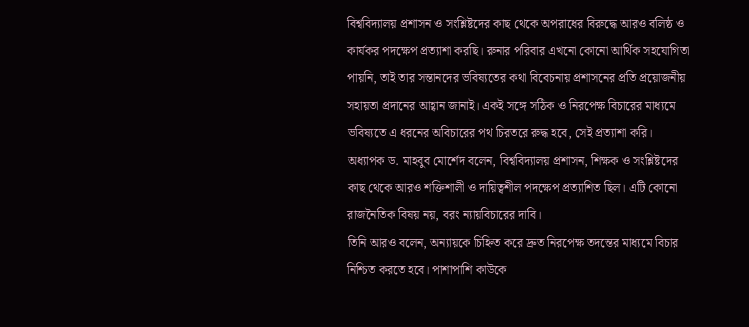বিশ্ববিদ্যালয় প্রশাসন ও সংশ্লিষ্টদের কাছ থেকে অপরাধের বিরুদ্ধে আরও বলিষ্ঠ ও কার্যকর পদক্ষেপ প্রত্যাশা করছি। রুনার পরিবার এখনো কোনো আর্থিক সহযোগিতা পায়নি, তাই তার সন্তানদের ভবিষ্যতের কথা বিবেচনায় প্রশাসনের প্রতি প্রয়োজনীয় সহায়তা প্রদানের আহ্বান জানাই। একই সঙ্গে সঠিক ও নিরপেক্ষ বিচারের মাধ্যমে ভবিষ্যতে এ ধরনের অবিচারের পথ চিরতরে রুদ্ধ হবে, সেই প্রত্যাশা করি।
অধ্যাপক ড. মাহবুব মোর্শেদ বলেন, বিশ্ববিদ্যালয় প্রশাসন, শিক্ষক ও সংশ্লিষ্টদের কাছ থেকে আরও শক্তিশালী ও দায়িত্বশীল পদক্ষেপ প্রত্যাশিত ছিল। এটি কোনো রাজনৈতিক বিষয় নয়, বরং ন্যায়বিচারের দাবি।
তিনি আরও বলেন, অন্যায়কে চিহ্নিত করে দ্রুত নিরপেক্ষ তদন্তের মাধ্যমে বিচার নিশ্চিত করতে হবে। পাশাপাশি কাউকে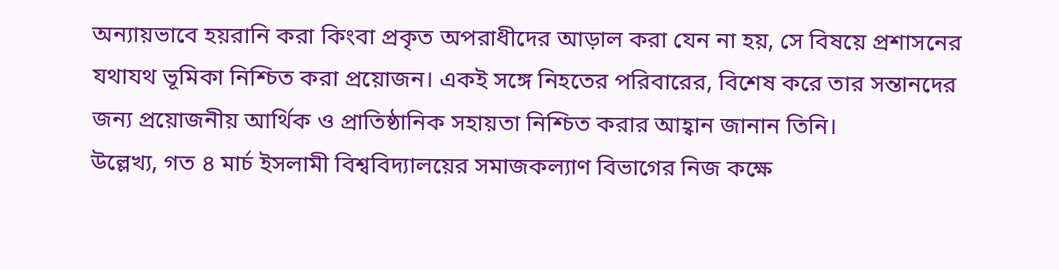অন্যায়ভাবে হয়রানি করা কিংবা প্রকৃত অপরাধীদের আড়াল করা যেন না হয়, সে বিষয়ে প্রশাসনের যথাযথ ভূমিকা নিশ্চিত করা প্রয়োজন। একই সঙ্গে নিহতের পরিবারের, বিশেষ করে তার সন্তানদের জন্য প্রয়োজনীয় আর্থিক ও প্রাতিষ্ঠানিক সহায়তা নিশ্চিত করার আহ্বান জানান তিনি।
উল্লেখ্য, গত ৪ মার্চ ইসলামী বিশ্ববিদ্যালয়ের সমাজকল্যাণ বিভাগের নিজ কক্ষে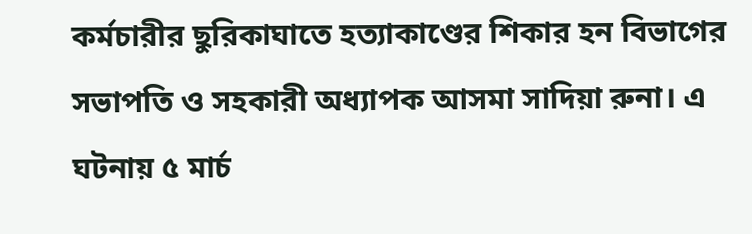কর্মচারীর ছুরিকাঘাতে হত্যাকাণ্ডের শিকার হন বিভাগের সভাপতি ও সহকারী অধ্যাপক আসমা সাদিয়া রুনা। এ ঘটনায় ৫ মার্চ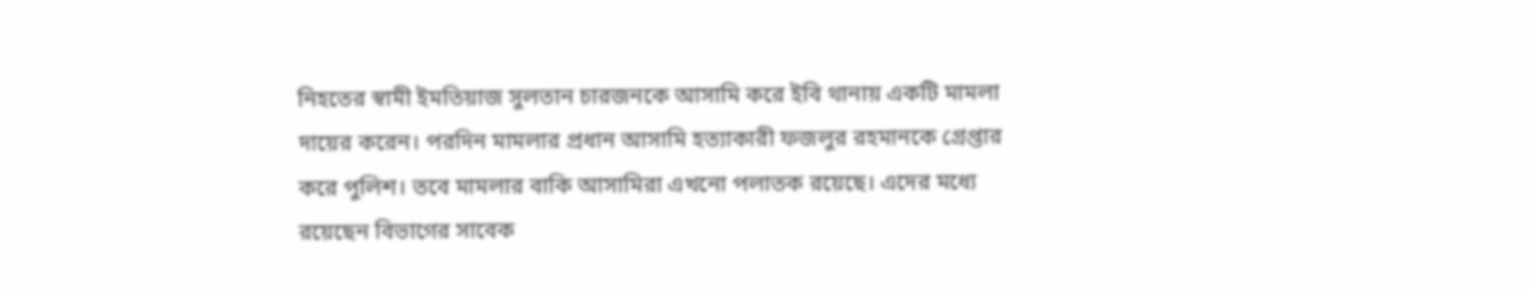নিহতের স্বামী ইমতিয়াজ সুলতান চারজনকে আসামি করে ইবি থানায় একটি মামলা দায়ের করেন। পরদিন মামলার প্রধান আসামি হত্যাকারী ফজলুর রহমানকে গ্রেপ্তার করে পুলিশ। তবে মামলার বাকি আসামিরা এখনো পলাতক রয়েছে। এদের মধ্যে রয়েছেন বিভাগের সাবেক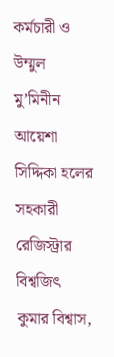কর্মচারী ও উম্মুল মু’মিনীন আয়েশা সিদ্দিকা হলের সহকারী রেজিস্ট্রার বিশ্বজিৎ কুমার বিশ্বাস,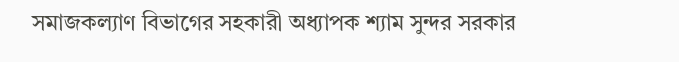সমাজকল্যাণ বিভাগের সহকারী অধ্যাপক শ্যাম সুন্দর সরকার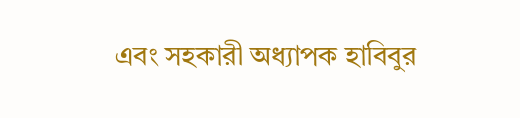এবং সহকারী অধ্যাপক হাবিবুর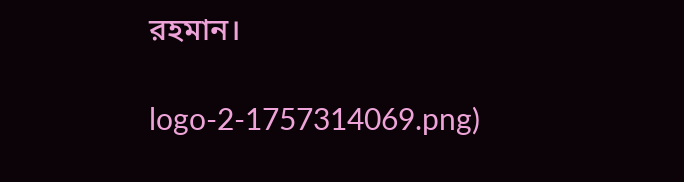রহমান।

logo-2-1757314069.png)